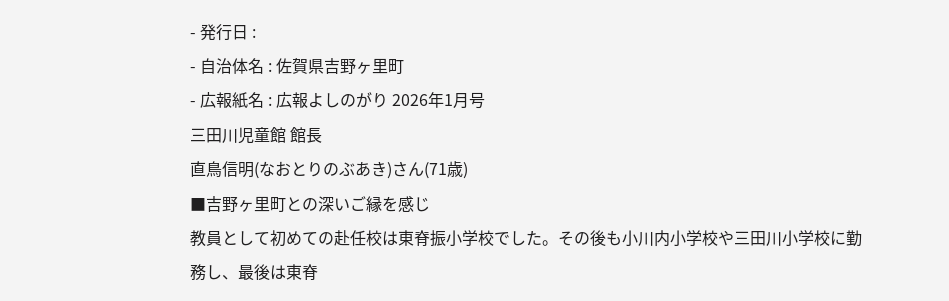- 発行日 :
- 自治体名 : 佐賀県吉野ヶ里町
- 広報紙名 : 広報よしのがり 2026年1月号
三田川児童館 館長
直鳥信明(なおとりのぶあき)さん(71歳)
■吉野ヶ里町との深いご縁を感じ
教員として初めての赴任校は東脊振小学校でした。その後も小川内小学校や三田川小学校に勤務し、最後は東脊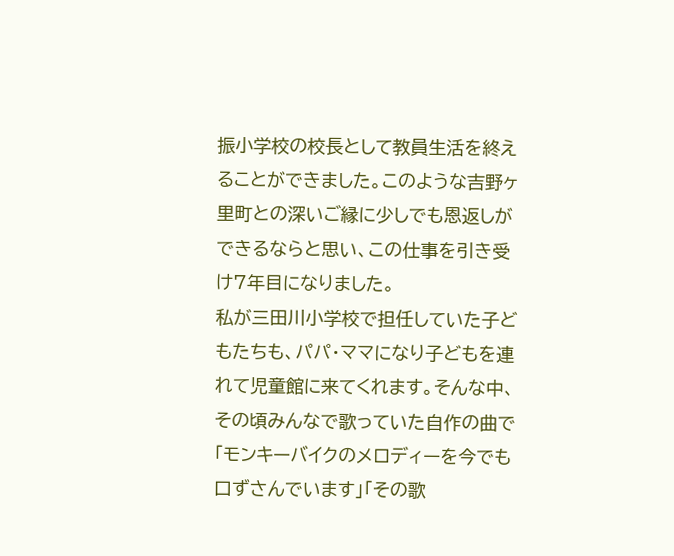振小学校の校長として教員生活を終えることができました。このような吉野ヶ里町との深いご縁に少しでも恩返しができるならと思い、この仕事を引き受け7年目になりました。
私が三田川小学校で担任していた子どもたちも、パパ・ママになり子どもを連れて児童館に来てくれます。そんな中、その頃みんなで歌っていた自作の曲で「モンキーバイクのメロディーを今でも口ずさんでいます」「その歌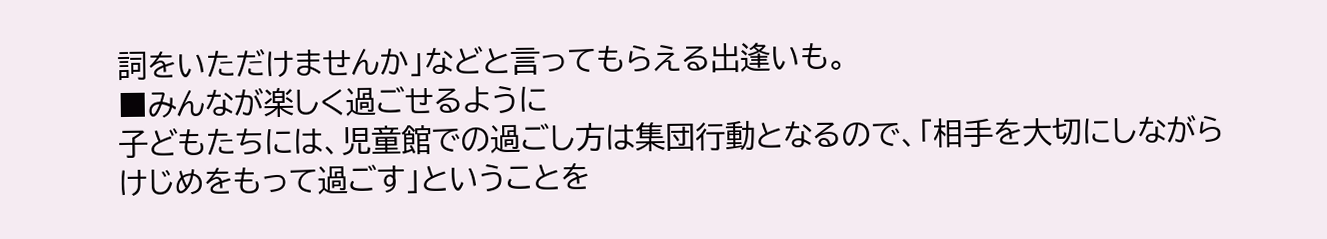詞をいただけませんか」などと言ってもらえる出逢いも。
■みんなが楽しく過ごせるように
子どもたちには、児童館での過ごし方は集団行動となるので、「相手を大切にしながらけじめをもって過ごす」ということを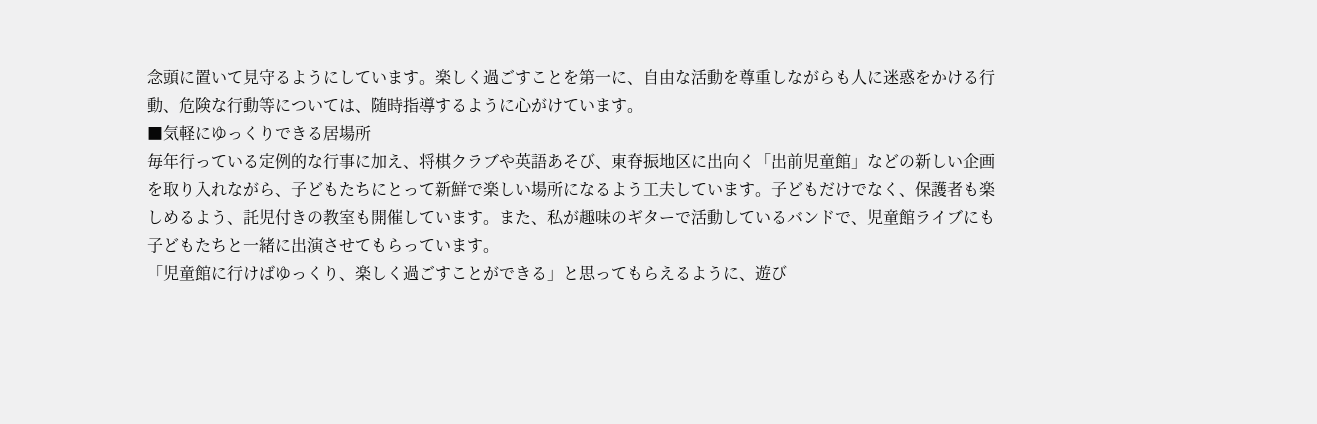念頭に置いて見守るようにしています。楽しく過ごすことを第一に、自由な活動を尊重しながらも人に迷惑をかける行動、危険な行動等については、随時指導するように心がけています。
■気軽にゆっくりできる居場所
毎年行っている定例的な行事に加え、将棋クラブや英語あそび、東脊振地区に出向く「出前児童館」などの新しい企画を取り入れながら、子どもたちにとって新鮮で楽しい場所になるよう工夫しています。子どもだけでなく、保護者も楽しめるよう、託児付きの教室も開催しています。また、私が趣味のギターで活動しているバンドで、児童館ライブにも子どもたちと一緒に出演させてもらっています。
「児童館に行けばゆっくり、楽しく過ごすことができる」と思ってもらえるように、遊び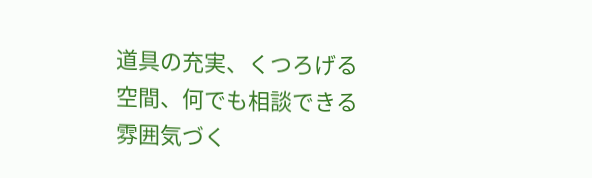道具の充実、くつろげる空間、何でも相談できる雰囲気づく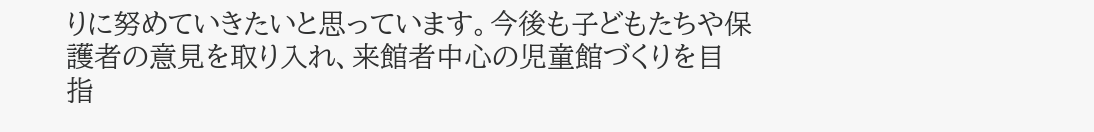りに努めていきたいと思っています。今後も子どもたちや保護者の意見を取り入れ、来館者中心の児童館づくりを目指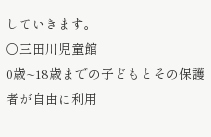していきます。
〇三田川児童館
0歳~18歳までの子どもとその保護者が自由に利用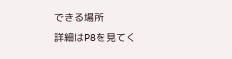できる場所
詳細はP8を見てく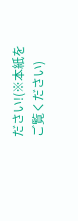ださい!(※本紙をご覧ください)